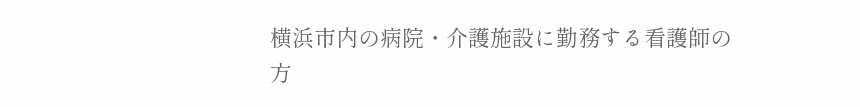横浜市内の病院・介護施設に勤務する看護師の方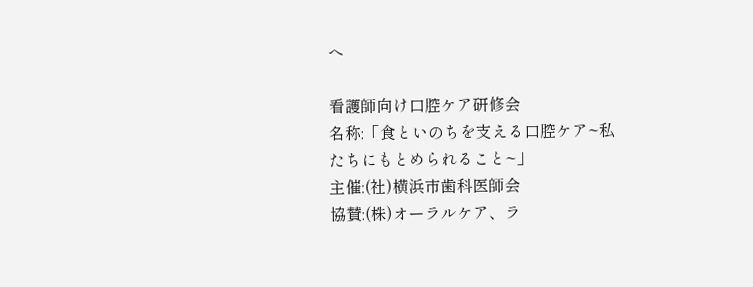へ

看護師向け口腔ケア研修会
名称:「食といのちを支える口腔ケア~私たちにもとめられること~」
主催:(社)横浜市歯科医師会
協賛:(株)オーラルケア、ラ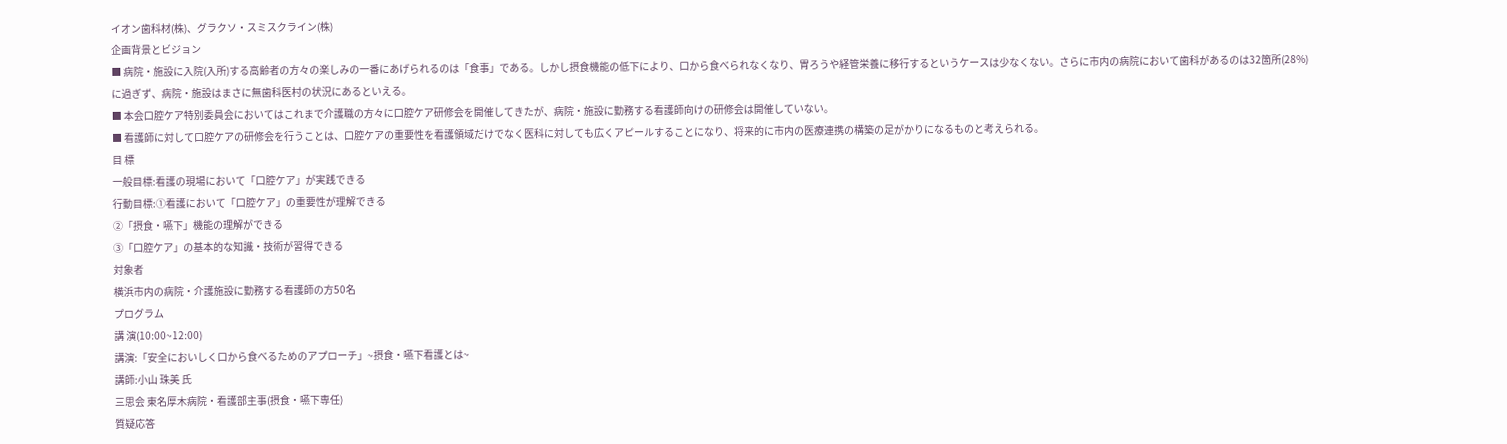イオン歯科材(株)、グラクソ・スミスクライン(株)
企画背景とビジョン
■ 病院・施設に入院(入所)する高齢者の方々の楽しみの一番にあげられるのは「食事」である。しかし摂食機能の低下により、口から食べられなくなり、胃ろうや経管栄養に移行するというケースは少なくない。さらに市内の病院において歯科があるのは32箇所(28%)に過ぎず、病院・施設はまさに無歯科医村の状況にあるといえる。
■ 本会口腔ケア特別委員会においてはこれまで介護職の方々に口腔ケア研修会を開催してきたが、病院・施設に勤務する看護師向けの研修会は開催していない。
■ 看護師に対して口腔ケアの研修会を行うことは、口腔ケアの重要性を看護領域だけでなく医科に対しても広くアピールすることになり、将来的に市内の医療連携の構築の足がかりになるものと考えられる。
目 標
一般目標:看護の現場において「口腔ケア」が実践できる
行動目標:①看護において「口腔ケア」の重要性が理解できる
②「摂食・嚥下」機能の理解ができる
③「口腔ケア」の基本的な知識・技術が習得できる
対象者
横浜市内の病院・介護施設に勤務する看護師の方50名
プログラム
講 演(10:00~12:00)
講演:「安全においしく口から食べるためのアプローチ」~摂食・嚥下看護とは~
講師:小山 珠美 氏
三思会 東名厚木病院・看護部主事(摂食・嚥下専任)
質疑応答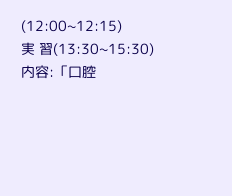(12:00~12:15)
実 習(13:30~15:30)
内容:「口腔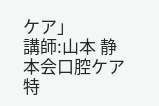ケア」
講師:山本 静
本会口腔ケア特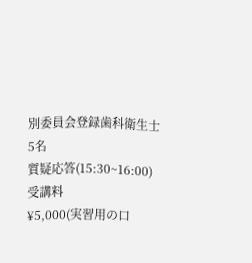別委員会登録歯科衛生士5名
質疑応答(15:30~16:00)
受講料
¥5,000(実習用の口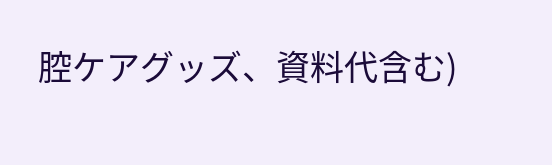腔ケアグッズ、資料代含む)